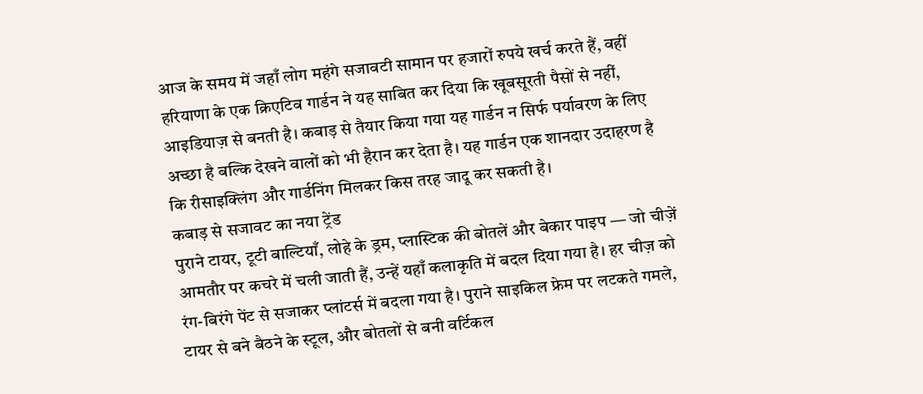आज के समय में जहाँ लोग महंगे सजावटी सामान पर हजारों रुपये खर्च करते हैं, वहीं हरियाणा के एक क्रिएटिव गार्डन ने यह साबित कर दिया कि खूबसूरती पैसों से नहीं, आइडियाज़ से बनती है। कबाड़ से तैयार किया गया यह गार्डन न सिर्फ पर्यावरण के लिए अच्छा है बल्कि देखने वालों को भी हैरान कर देता है। यह गार्डन एक शानदार उदाहरण है कि रीसाइक्लिंग और गार्डनिंग मिलकर किस तरह जादू कर सकती है।
कबाड़ से सजावट का नया ट्रेंड
पुराने टायर, टूटी बाल्टियाँ, लोहे के ड्रम, प्लास्टिक की बोतलें और बेकार पाइप — जो चीज़ें आमतौर पर कचरे में चली जाती हैं, उन्हें यहाँ कलाकृति में बदल दिया गया है। हर चीज़ को रंग-बिरंगे पेंट से सजाकर प्लांटर्स में बदला गया है। पुराने साइकिल फ्रेम पर लटकते गमले, टायर से बने बैठने के स्टूल, और बोतलों से बनी वर्टिकल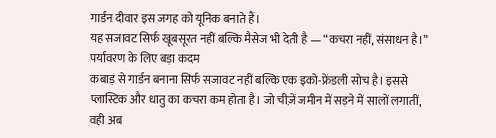गार्डन दीवार इस जगह को यूनिक बनाते हैं।
यह सजावट सिर्फ खूबसूरत नहीं बल्कि मैसेज भी देती है — “कचरा नहीं, संसाधन है।”
पर्यावरण के लिए बड़ा कदम
कबाड़ से गार्डन बनाना सिर्फ सजावट नहीं बल्कि एक इको-फ्रेंडली सोच है। इससे प्लास्टिक और धातु का कचरा कम होता है। जो चीज़ें जमीन में सड़ने में सालों लगातीं, वही अब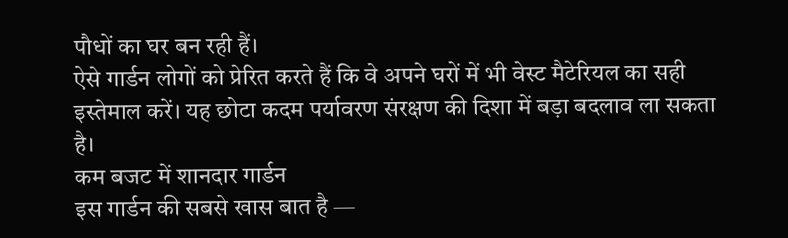पौधों का घर बन रही हैं।
ऐसे गार्डन लोगों को प्रेरित करते हैं कि वे अपने घरों में भी वेस्ट मैटेरियल का सही इस्तेमाल करें। यह छोटा कदम पर्यावरण संरक्षण की दिशा में बड़ा बदलाव ला सकता है।
कम बजट में शानदार गार्डन
इस गार्डन की सबसे खास बात है —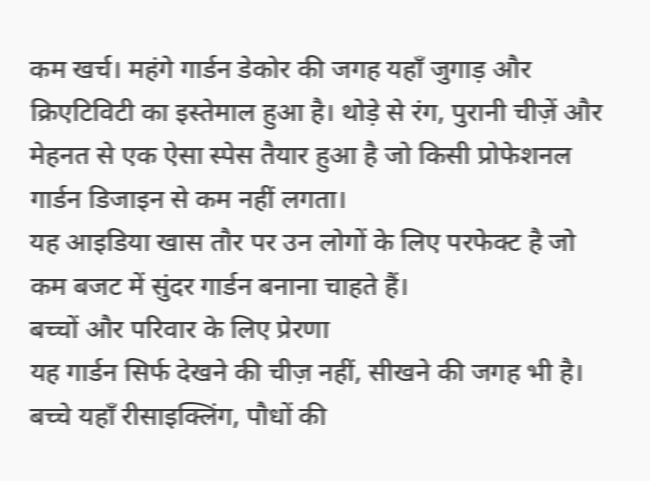कम खर्च। महंगे गार्डन डेकोर की जगह यहाँ जुगाड़ और क्रिएटिविटी का इस्तेमाल हुआ है। थोड़े से रंग, पुरानी चीज़ें और मेहनत से एक ऐसा स्पेस तैयार हुआ है जो किसी प्रोफेशनल गार्डन डिजाइन से कम नहीं लगता।
यह आइडिया खास तौर पर उन लोगों के लिए परफेक्ट है जो कम बजट में सुंदर गार्डन बनाना चाहते हैं।
बच्चों और परिवार के लिए प्रेरणा
यह गार्डन सिर्फ देखने की चीज़ नहीं, सीखने की जगह भी है। बच्चे यहाँ रीसाइक्लिंग, पौधों की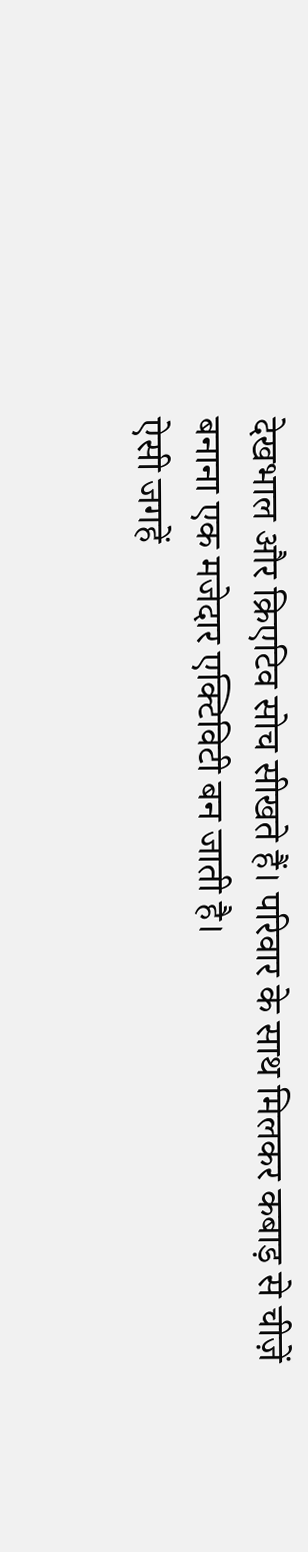देखभाल और क्रिएटिव सोच सीखते हैं। परिवार के साथ मिलकर कबाड़ से चीज़ें बनाना एक मजेदार एक्टिविटी बन जाती है।
ऐसी जगहें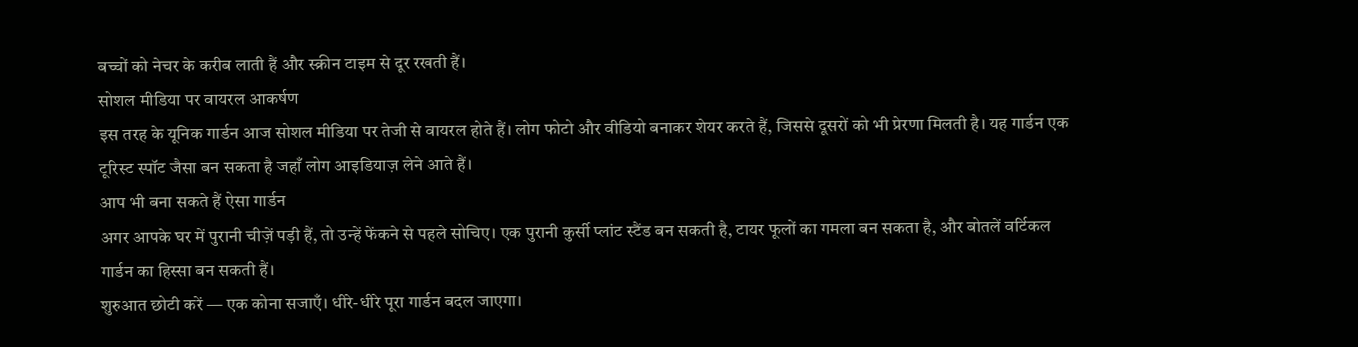बच्चों को नेचर के करीब लाती हैं और स्क्रीन टाइम से दूर रखती हैं।
सोशल मीडिया पर वायरल आकर्षण
इस तरह के यूनिक गार्डन आज सोशल मीडिया पर तेजी से वायरल होते हैं। लोग फोटो और वीडियो बनाकर शेयर करते हैं, जिससे दूसरों को भी प्रेरणा मिलती है। यह गार्डन एक टूरिस्ट स्पॉट जैसा बन सकता है जहाँ लोग आइडियाज़ लेने आते हैं।
आप भी बना सकते हैं ऐसा गार्डन
अगर आपके घर में पुरानी चीज़ें पड़ी हैं, तो उन्हें फेंकने से पहले सोचिए। एक पुरानी कुर्सी प्लांट स्टैंड बन सकती है, टायर फूलों का गमला बन सकता है, और बोतलें वर्टिकल गार्डन का हिस्सा बन सकती हैं।
शुरुआत छोटी करें — एक कोना सजाएँ। धीरे-धीरे पूरा गार्डन बदल जाएगा।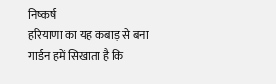निष्कर्ष
हरियाणा का यह कबाड़ से बना गार्डन हमें सिखाता है कि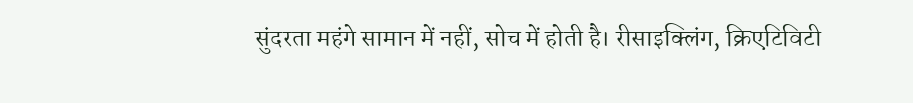सुंदरता महंगे सामान में नहीं, सोच में होती है। रीसाइक्लिंग, क्रिएटिविटी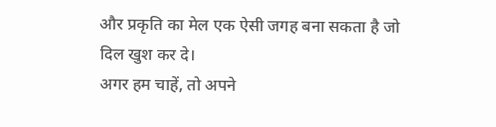और प्रकृति का मेल एक ऐसी जगह बना सकता है जो दिल खुश कर दे।
अगर हम चाहें, तो अपने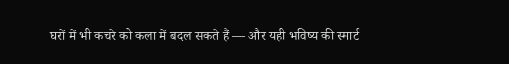घरों में भी कचरे को कला में बदल सकते हैं — और यही भविष्य की स्मार्ट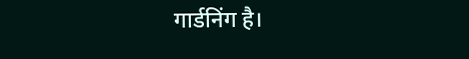गार्डनिंग है।